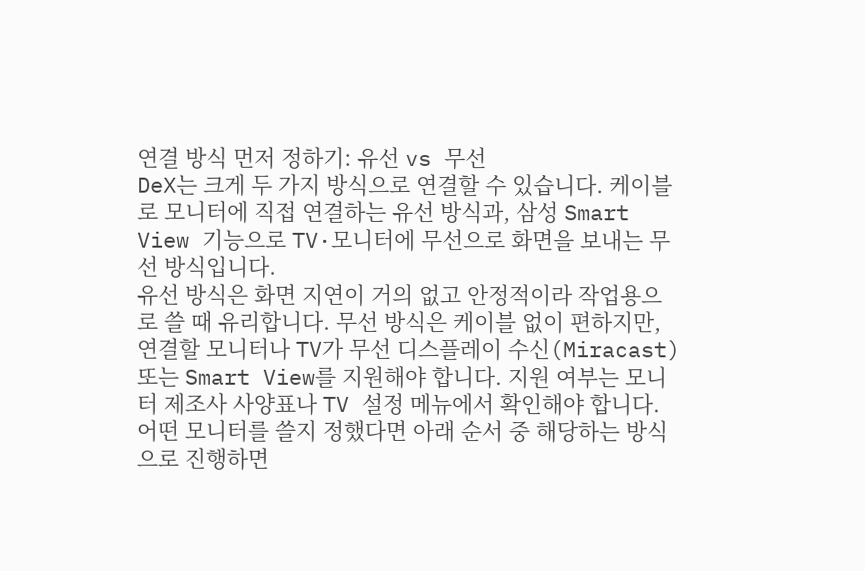연결 방식 먼저 정하기: 유선 vs 무선
DeX는 크게 두 가지 방식으로 연결할 수 있습니다. 케이블로 모니터에 직접 연결하는 유선 방식과, 삼성 Smart View 기능으로 TV·모니터에 무선으로 화면을 보내는 무선 방식입니다.
유선 방식은 화면 지연이 거의 없고 안정적이라 작업용으로 쓸 때 유리합니다. 무선 방식은 케이블 없이 편하지만, 연결할 모니터나 TV가 무선 디스플레이 수신(Miracast) 또는 Smart View를 지원해야 합니다. 지원 여부는 모니터 제조사 사양표나 TV 설정 메뉴에서 확인해야 합니다.
어떤 모니터를 쓸지 정했다면 아래 순서 중 해당하는 방식으로 진행하면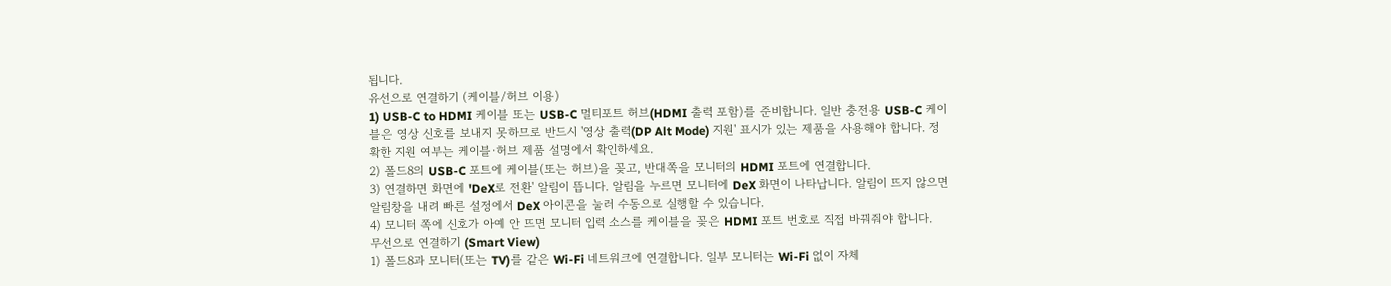됩니다.
유선으로 연결하기 (케이블/허브 이용)
1) USB-C to HDMI 케이블 또는 USB-C 멀티포트 허브(HDMI 출력 포함)를 준비합니다. 일반 충전용 USB-C 케이블은 영상 신호를 보내지 못하므로 반드시 '영상 출력(DP Alt Mode) 지원' 표시가 있는 제품을 사용해야 합니다. 정확한 지원 여부는 케이블·허브 제품 설명에서 확인하세요.
2) 폴드8의 USB-C 포트에 케이블(또는 허브)을 꽂고, 반대쪽을 모니터의 HDMI 포트에 연결합니다.
3) 연결하면 화면에 'DeX로 전환' 알림이 뜹니다. 알림을 누르면 모니터에 DeX 화면이 나타납니다. 알림이 뜨지 않으면 알림창을 내려 빠른 설정에서 DeX 아이콘을 눌러 수동으로 실행할 수 있습니다.
4) 모니터 쪽에 신호가 아예 안 뜨면 모니터 입력 소스를 케이블을 꽂은 HDMI 포트 번호로 직접 바꿔줘야 합니다.
무선으로 연결하기 (Smart View)
1) 폴드8과 모니터(또는 TV)를 같은 Wi-Fi 네트워크에 연결합니다. 일부 모니터는 Wi-Fi 없이 자체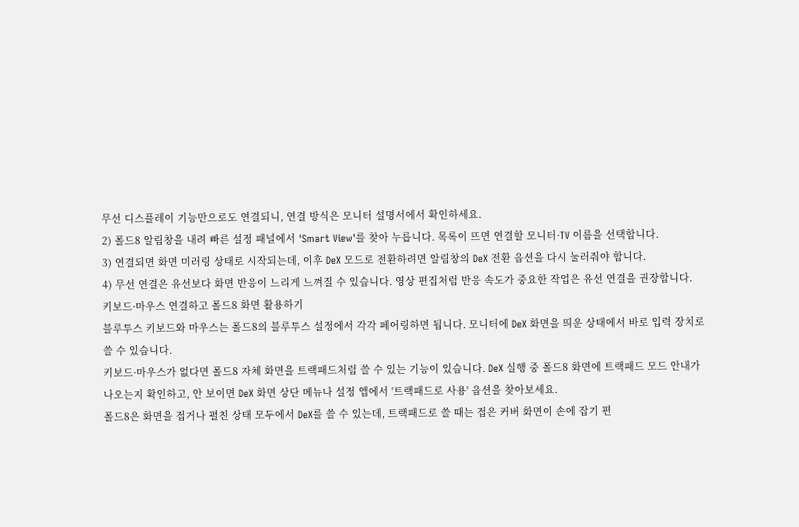무선 디스플레이 기능만으로도 연결되니, 연결 방식은 모니터 설명서에서 확인하세요.
2) 폴드8 알림창을 내려 빠른 설정 패널에서 'Smart View'를 찾아 누릅니다. 목록이 뜨면 연결할 모니터·TV 이름을 선택합니다.
3) 연결되면 화면 미러링 상태로 시작되는데, 이후 DeX 모드로 전환하려면 알림창의 DeX 전환 옵션을 다시 눌러줘야 합니다.
4) 무선 연결은 유선보다 화면 반응이 느리게 느껴질 수 있습니다. 영상 편집처럼 반응 속도가 중요한 작업은 유선 연결을 권장합니다.
키보드·마우스 연결하고 폴드8 화면 활용하기
블루투스 키보드와 마우스는 폴드8의 블루투스 설정에서 각각 페어링하면 됩니다. 모니터에 DeX 화면을 띄운 상태에서 바로 입력 장치로 쓸 수 있습니다.
키보드·마우스가 없다면 폴드8 자체 화면을 트랙패드처럼 쓸 수 있는 기능이 있습니다. DeX 실행 중 폴드8 화면에 트랙패드 모드 안내가 나오는지 확인하고, 안 보이면 DeX 화면 상단 메뉴나 설정 앱에서 '트랙패드로 사용' 옵션을 찾아보세요.
폴드8은 화면을 접거나 펼친 상태 모두에서 DeX를 쓸 수 있는데, 트랙패드로 쓸 때는 접은 커버 화면이 손에 잡기 편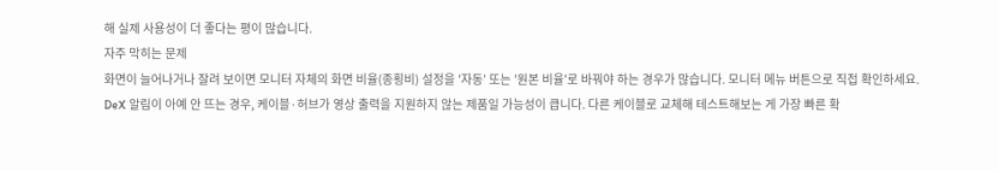해 실제 사용성이 더 좋다는 평이 많습니다.
자주 막히는 문제
화면이 늘어나거나 잘려 보이면 모니터 자체의 화면 비율(종횡비) 설정을 '자동' 또는 '원본 비율'로 바꿔야 하는 경우가 많습니다. 모니터 메뉴 버튼으로 직접 확인하세요.
DeX 알림이 아예 안 뜨는 경우, 케이블·허브가 영상 출력을 지원하지 않는 제품일 가능성이 큽니다. 다른 케이블로 교체해 테스트해보는 게 가장 빠른 확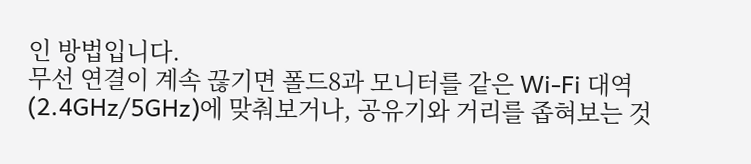인 방법입니다.
무선 연결이 계속 끊기면 폴드8과 모니터를 같은 Wi-Fi 대역(2.4GHz/5GHz)에 맞춰보거나, 공유기와 거리를 좁혀보는 것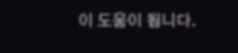이 도움이 됩니다.